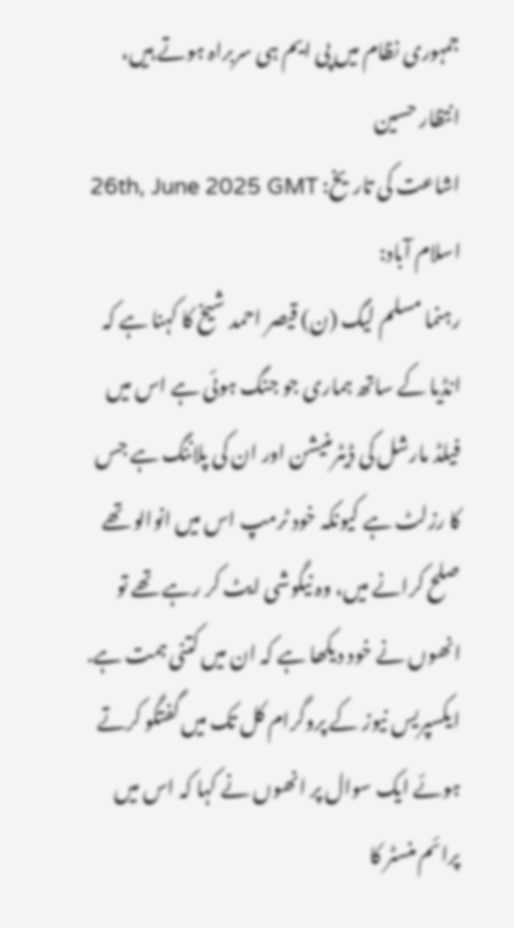جمہوری نظام میں پی ایم ہی سربراہ ہوتے ہیں، انتظار حسین
اشاعت کی تاریخ: 26th, June 2025 GMT
اسلام آباد:
رہنما مسلم لیگ (ن) قیصر احمد شیخ کا کہنا ہے کہ انڈیا کے ساتھ ہماری جو جنگ ہوئی ہے اس میں فیلڈ مارشل کی ڈیٹرمنیشن اور ان کی پلاننگ ہے جس کا رزلٹ ہے کیونکہ خود ٹرمپ اس میں انوالو تھے صلح کرانے میں، وہ نیگوشی ایٹ کر رہے تھے تو انھوں نے خود دیکھا ہے کہ ان میں کتنی ہمت ہے.
ایکسپریس نیوز کے پروگرام کل تک میں گفتگو کرتے ہوئے ایک سوال پر انھوں نے کہا کہ اس میں پرائم منسٹر کا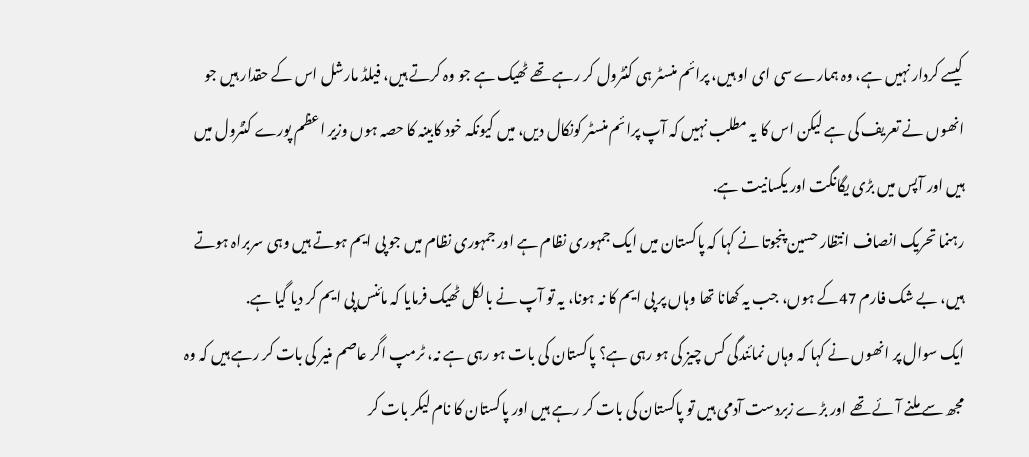کیسے کردار نہیں ہے، وہ ہمارے سی ای او ہیں، پرائم منسٹر ہی کنٹرول کر رہے تھے ٹھیک ہے جو وہ کرتے ہیں، فیلڈ مارشل اس کے حقدار ہیں جو انھوں نے تعریف کی ہے لیکن اس کا یہ مطلب نہیں کہ آپ پرائم منسٹر کونکال دیں، میں کیونکہ خود کابینہ کا حصہ ہوں وزیر اعظم پورے کنٹرول میں ہیں اور آپس میں بڑی یگانگت اور یکسانیت ہے.
رہنما تحریک انصاف انتظار حسین پنجوتا نے کہا کہ پاکستان میں ایک جمہوری نظام ہے اور جمہوری نظام میں جو پی ایم ہوتے ہیں وہی سربراہ ہوتے ہیں، بے شک فارم 47کے ہوں، جب یہ کھانا تھا وہاں پر پی ایم کا نہ ہونا، یہ تو آپ نے بالکل ٹھیک فرمایا کہ مائنس پی ایم کر دیا گیا ہے.
ایک سوال پر انھوں نے کہا کہ وہاں نمائندگی کس چیز کی ہو رہی ہے؟ پاکستان کی بات ہو رہی ہے نہ، ٹرمپ اگر عاصم منیر کی بات کر رہے ہیں کہ وہ مجھ سے ملنے آئے تھے اور بڑے زبردست آدمی ہیں تو پاکستان کی بات کر رہے ہیں اور پاکستان کا نام لیکر بات کر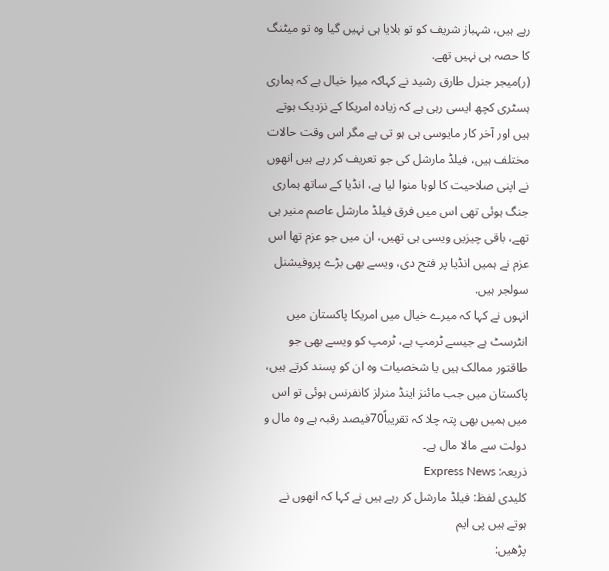رہے ہیں، شہباز شریف کو تو بلایا ہی نہیں گیا وہ تو میٹنگ کا حصہ ہی نہیں تھے.
(ر)میجر جنرل طارق رشید نے کہاکہ میرا خیال ہے کہ ہماری ہسٹری کچھ ایسی رہی ہے کہ زیادہ امریکا کے نزدیک ہوتے ہیں اور آخر کار مایوسی ہی ہو تی ہے مگر اس وقت حالات مختلف ہیں، فیلڈ مارشل کی جو تعریف کر رہے ہیں انھوں نے اپنی صلاحیت کا لوہا منوا لیا ہے، انڈیا کے ساتھ ہماری جنگ ہوئی تھی اس میں فرق فیلڈ مارشل عاصم منیر ہی تھے، باقی چیزیں ویسی ہی تھیں، ان میں جو عزم تھا اس عزم نے ہمیں انڈیا پر فتح دی، ویسے بھی بڑے پروفیشنل سولجر ہیں.
انہوں نے کہا کہ میرے خیال میں امریکا پاکستان میں انٹرسٹ ہے جیسے ٹرمپ ہے، ٹرمپ کو ویسے بھی جو طاقتور ممالک ہیں یا شخصیات وہ ان کو پسند کرتے ہیں، پاکستان میں جب مائنز اینڈ منرلز کانفرنس ہوئی تو اس میں ہمیں بھی پتہ چلا کہ تقریباً70فیصد رقبہ ہے وہ مال و دولت سے مالا مال ہے۔
ذریعہ: Express News
کلیدی لفظ: فیلڈ مارشل کر رہے ہیں نے کہا کہ انھوں نے ہوتے ہیں پی ایم
پڑھیں: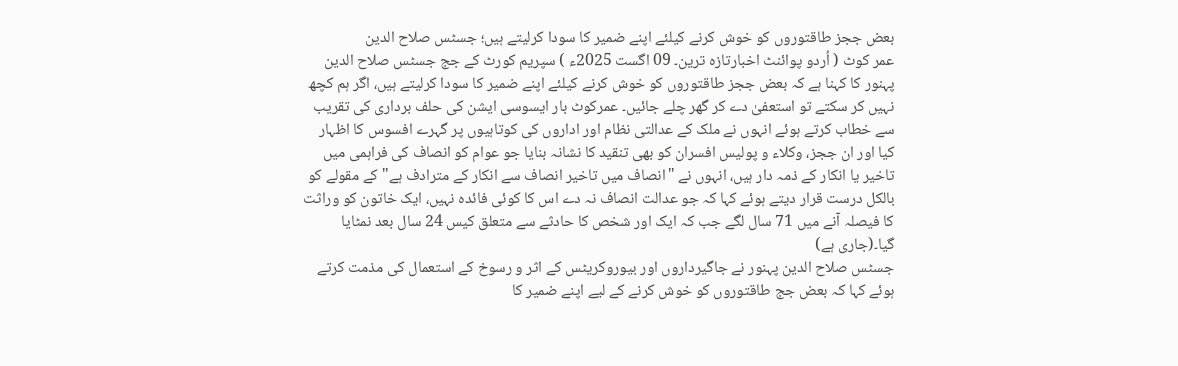بعض ججز طاقتوروں کو خوش کرنے کیلئے اپنے ضمیر کا سودا کرلیتے ہیں؛ جسٹس صلاح الدین
عمر کوٹ ( اُردو پوائنٹ اخبارتازہ ترین۔ 09 اگست 2025ء ) سپریم کورٹ کے جج جسٹس صلاح الدین پہنور کا کہنا ہے کہ بعض ججز طاقتوروں کو خوش کرنے کیلئے اپنے ضمیر کا سودا کرلیتے ہیں، اگر ہم کچھ نہیں کر سکتے تو استعفیٰ دے کر گھر چلے جائیں۔ عمرکوٹ بار ایسوسی ایشن کی حلف برداری کی تقریب سے خطاب کرتے ہوئے انہوں نے ملک کے عدالتی نظام اور اداروں کی کوتاہیوں پر گہرے افسوس کا اظہار کیا اور ان ججز، وکلاء و پولیس افسران کو بھی تنقید کا نشانہ بنایا جو عوام کو انصاف کی فراہمی میں تاخیر یا انکار کے ذمہ دار ہیں، انہوں نے "انصاف میں تاخیر انصاف سے انکار کے مترادف ہے" کے مقولے کو بالکل درست قرار دیتے ہوئے کہا کہ جو عدالت انصاف نہ دے اس کا کوئی فائدہ نہیں، ایک خاتون کو وراثت کا فیصلہ آنے میں 71 سال لگے جب کہ ایک اور شخص کا حادثے سے متعلق کیس 24 سال بعد نمٹایا گیا۔(جاری ہے)
جسٹس صلاح الدین پہنور نے جاگیرداروں اور بیوروکریٹس کے اثر و رسوخ کے استعمال کی مذمت کرتے ہوئے کہا کہ بعض جج طاقتوروں کو خوش کرنے کے لیے اپنے ضمیر کا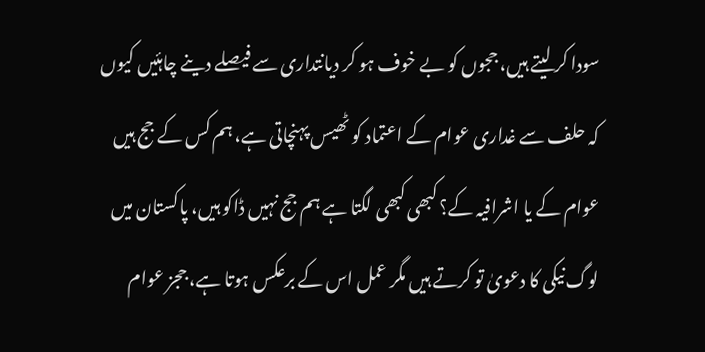سودا کر لیتے ہیں، ججوں کو بے خوف ہو کر دیانتداری سے فیصلے دینے چاہئیں کیوں کہ حلف سے غداری عوام کے اعتماد کو ٹھیس پہنچاتی ہے، ہم کس کے جج ہیں عوام کے یا اشرافیہ کے؟ کبھی کبھی لگتا ہے ہم جج نہیں ڈاکو ہیں، پاکستان میں لوگ نیکی کا دعویٰ تو کرتے ہیں مگر عمل اس کے برعکس ہوتا ہے، ججز عوام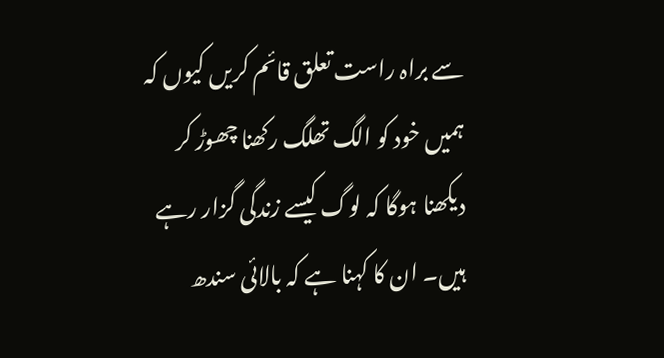سے براہ راست تعلق قائم کریں کیوں کہ ہمیں خود کو الگ تھلگ رکھنا چھوڑ کر دیکھنا ہوگا کہ لوگ کیسے زندگی گزار رہے ہیں۔ ان کا کہنا ہے کہ بالائی سندھ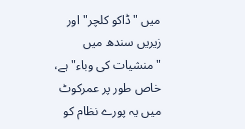میں "ڈاکو کلچر" اور زیریں سندھ میں "منشیات کی وباء" ہے، خاص طور پر عمرکوٹ میں یہ پورے نظام کو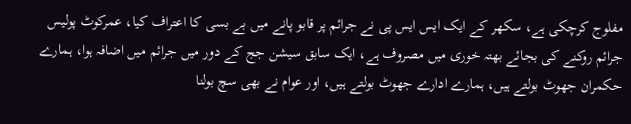مفلوج کرچکی ہے، سکھر کے ایک ایس ایس پی نے جرائم پر قابو پانے میں بے بسی کا اعتراف کیا، عمرکوٹ پولیس جرائم روکنے کی بجائے بھتہ خوری میں مصروف ہے، ایک سابق سیشن جج کے دور میں جرائم میں اضافہ ہوا، ہمارے حکمران جھوٹ بولتے ہیں، ہمارے ادارے جھوٹ بولتے ہیں، اور عوام نے بھی سچ بولنا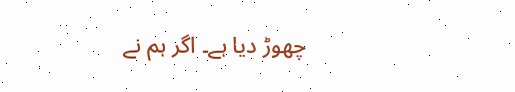چھوڑ دیا ہے۔ اگر ہم نے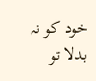خود کو نہ بدلا تو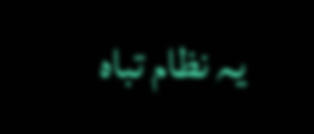یہ نظام تباہ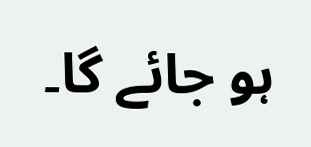ہو جائے گا۔